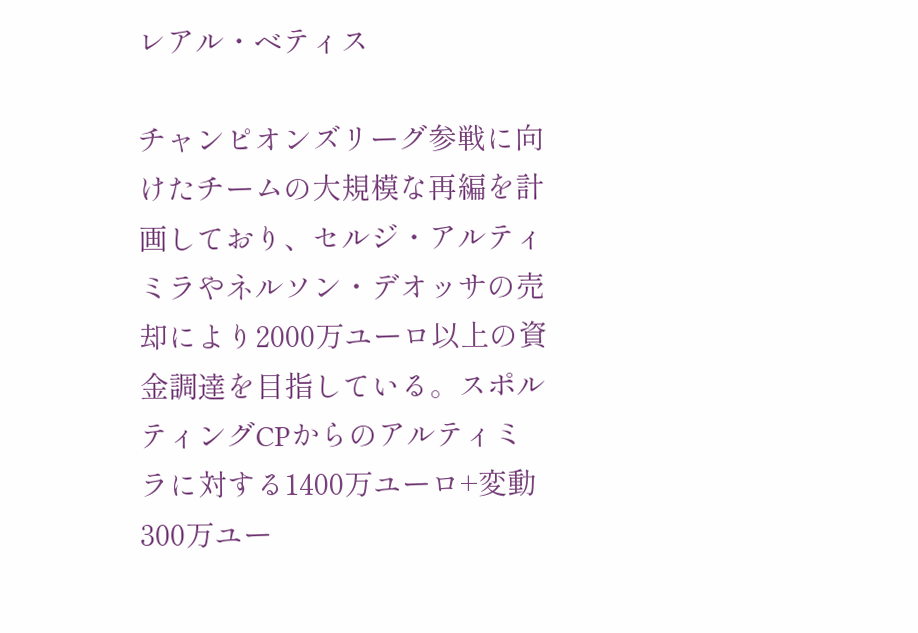レアル・ベティス

チャンピオンズリーグ参戦に向けたチームの大規模な再編を計画しており、セルジ・アルティミラやネルソン・デオッサの売却により2000万ユーロ以上の資金調達を目指している。スポルティングCPからのアルティミラに対する1400万ユーロ+変動300万ユー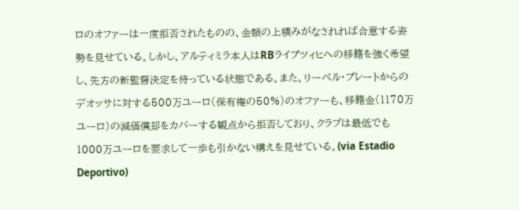ロのオファーは一度拒否されたものの、金額の上積みがなされれば合意する姿勢を見せている。しかし、アルティミラ本人はRBライプツィヒへの移籍を強く希望し、先方の新監督決定を待っている状態である。また、リーベル・プレートからのデオッサに対する500万ユーロ(保有権の50%)のオファーも、移籍金(1170万ユーロ)の減価償却をカバーする観点から拒否しており、クラブは最低でも1000万ユーロを要求して一歩も引かない構えを見せている。(via Estadio Deportivo)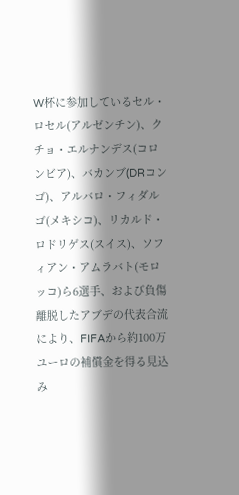W杯に参加しているセル・ロセル(アルゼンチン)、クチョ・エルナンデス(コロンビア)、バカンブ(DRコンゴ)、アルバロ・フィダルゴ(メキシコ)、リカルド・ロドリゲス(スイス)、ソフィアン・アムラバト(モロッコ)ら6選手、および負傷離脱したアブデの代表合流により、FIFAから約100万ユーロの補償金を得る見込み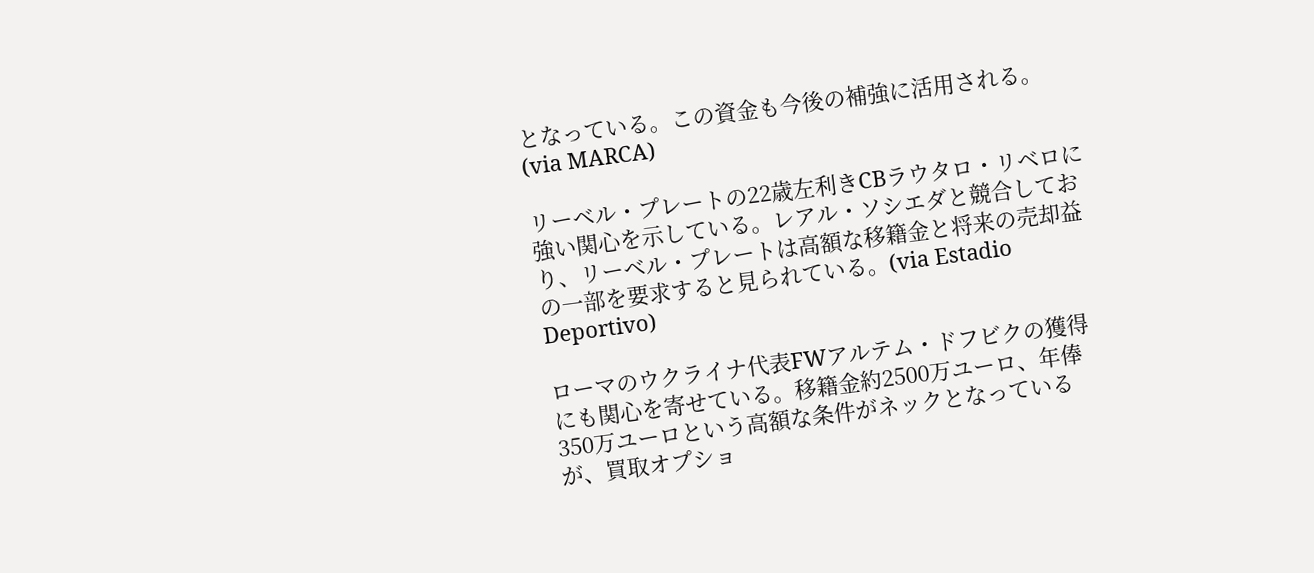となっている。この資金も今後の補強に活用される。(via MARCA)

リーベル・プレートの22歳左利きCBラウタロ・リベロに強い関心を示している。レアル・ソシエダと競合しており、リーベル・プレートは高額な移籍金と将来の売却益の一部を要求すると見られている。(via Estadio Deportivo)

ローマのウクライナ代表FWアルテム・ドフビクの獲得にも関心を寄せている。移籍金約2500万ユーロ、年俸350万ユーロという高額な条件がネックとなっているが、買取オプショ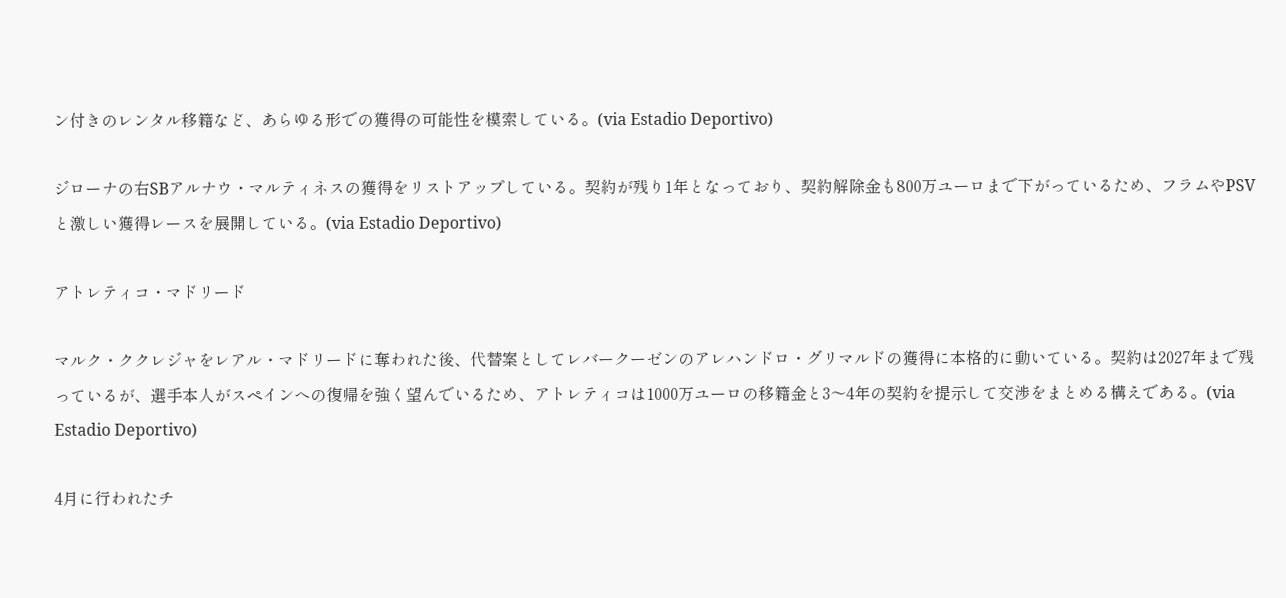ン付きのレンタル移籍など、あらゆる形での獲得の可能性を模索している。(via Estadio Deportivo)

ジローナの右SBアルナウ・マルティネスの獲得をリストアップしている。契約が残り1年となっており、契約解除金も800万ユーロまで下がっているため、フラムやPSVと激しい獲得レースを展開している。(via Estadio Deportivo)

アトレティコ・マドリード

マルク・ククレジャをレアル・マドリードに奪われた後、代替案としてレバークーゼンのアレハンドロ・グリマルドの獲得に本格的に動いている。契約は2027年まで残っているが、選手本人がスペインへの復帰を強く望んでいるため、アトレティコは1000万ユーロの移籍金と3〜4年の契約を提示して交渉をまとめる構えである。(via Estadio Deportivo)

4月に行われたチ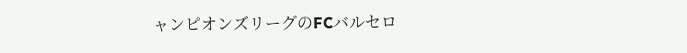ャンピオンズリーグのFCバルセロ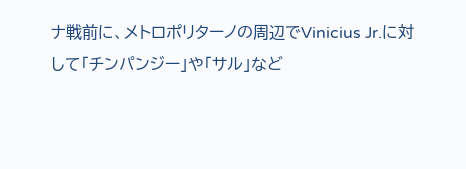ナ戦前に、メトロポリターノの周辺でVinicius Jr.に対して「チンパンジー」や「サル」など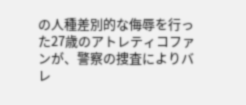の人種差別的な侮辱を行った27歳のアトレティコファンが、警察の捜査によりバレ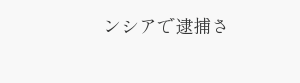ンシアで逮捕さ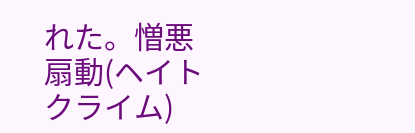れた。憎悪扇動(ヘイトクライム)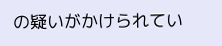の疑いがかけられてい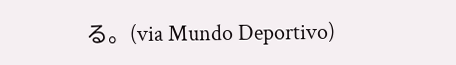る。(via Mundo Deportivo)